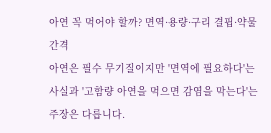아연 꼭 먹어야 할까? 면역·용량·구리 결핍·약물 간격
아연은 필수 무기질이지만 '면역에 필요하다'는 사실과 '고함량 아연을 먹으면 감염을 막는다'는 주장은 다릅니다.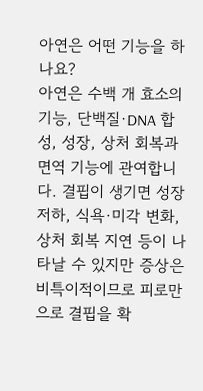아연은 어떤 기능을 하나요?
아연은 수백 개 효소의 기능, 단백질·DNA 합성, 성장, 상처 회복과 면역 기능에 관여합니다. 결핍이 생기면 성장 저하, 식욕·미각 변화, 상처 회복 지연 등이 나타날 수 있지만 증상은 비특이적이므로 피로만으로 결핍을 확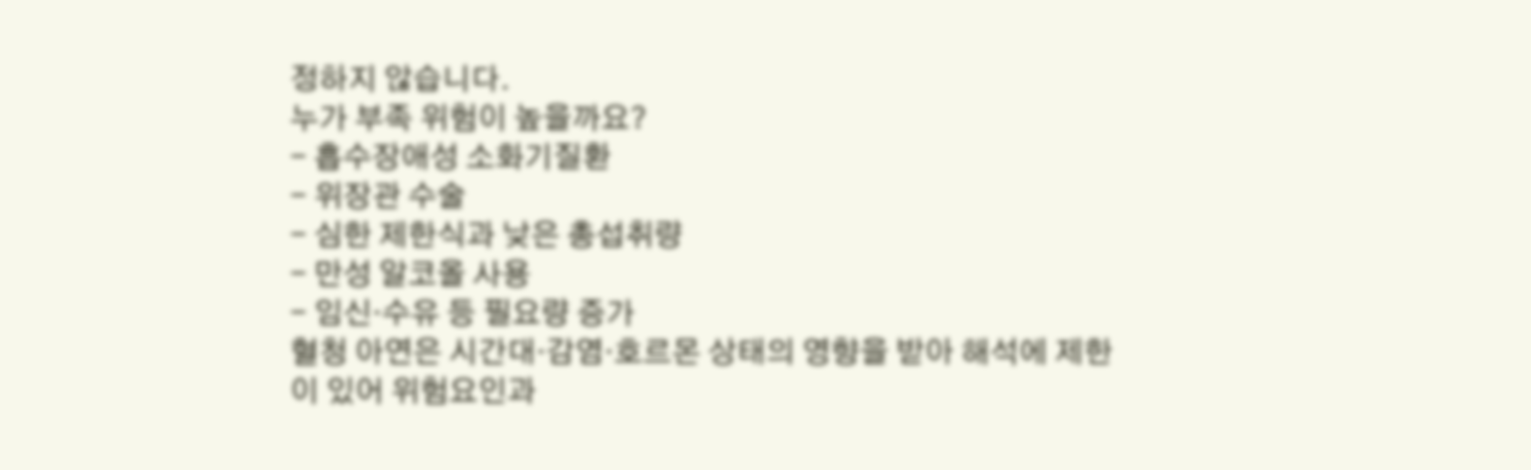정하지 않습니다.
누가 부족 위험이 높을까요?
- 흡수장애성 소화기질환
- 위장관 수술
- 심한 제한식과 낮은 총섭취량
- 만성 알코올 사용
- 임신·수유 등 필요량 증가
혈청 아연은 시간대·감염·호르몬 상태의 영향을 받아 해석에 제한이 있어 위험요인과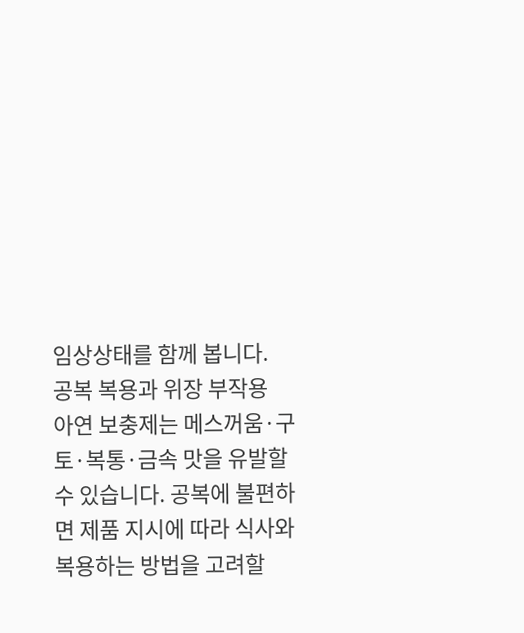임상상태를 함께 봅니다.
공복 복용과 위장 부작용
아연 보충제는 메스꺼움·구토·복통·금속 맛을 유발할 수 있습니다. 공복에 불편하면 제품 지시에 따라 식사와 복용하는 방법을 고려할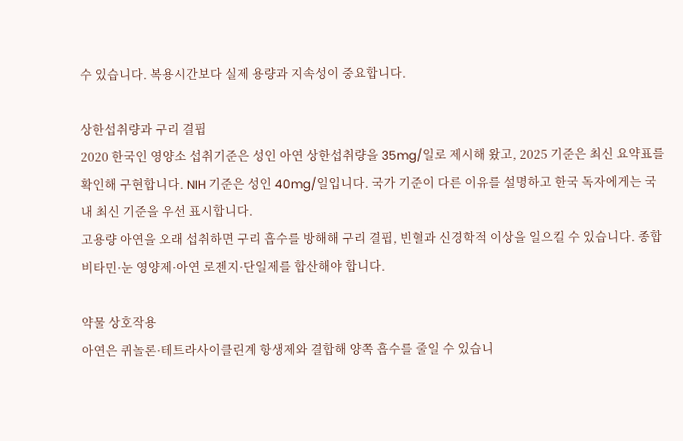수 있습니다. 복용시간보다 실제 용량과 지속성이 중요합니다.

상한섭취량과 구리 결핍
2020 한국인 영양소 섭취기준은 성인 아연 상한섭취량을 35mg/일로 제시해 왔고, 2025 기준은 최신 요약표를 확인해 구현합니다. NIH 기준은 성인 40mg/일입니다. 국가 기준이 다른 이유를 설명하고 한국 독자에게는 국내 최신 기준을 우선 표시합니다.
고용량 아연을 오래 섭취하면 구리 흡수를 방해해 구리 결핍, 빈혈과 신경학적 이상을 일으킬 수 있습니다. 종합비타민·눈 영양제·아연 로젠지·단일제를 합산해야 합니다.

약물 상호작용
아연은 퀴놀론·테트라사이클린계 항생제와 결합해 양쪽 흡수를 줄일 수 있습니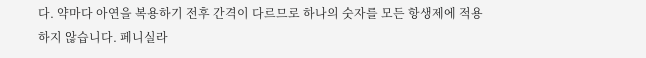다. 약마다 아연을 복용하기 전후 간격이 다르므로 하나의 숫자를 모든 항생제에 적용하지 않습니다. 페니실라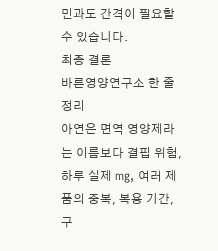민과도 간격이 필요할 수 있습니다.
최종 결론
바른영양연구소 한 줄 정리
아연은 면역 영양제라는 이름보다 결핍 위험, 하루 실제 mg, 여러 제품의 중복, 복용 기간, 구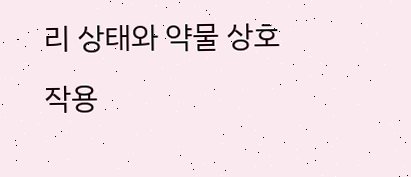리 상태와 약물 상호작용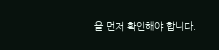을 먼저 확인해야 합니다.